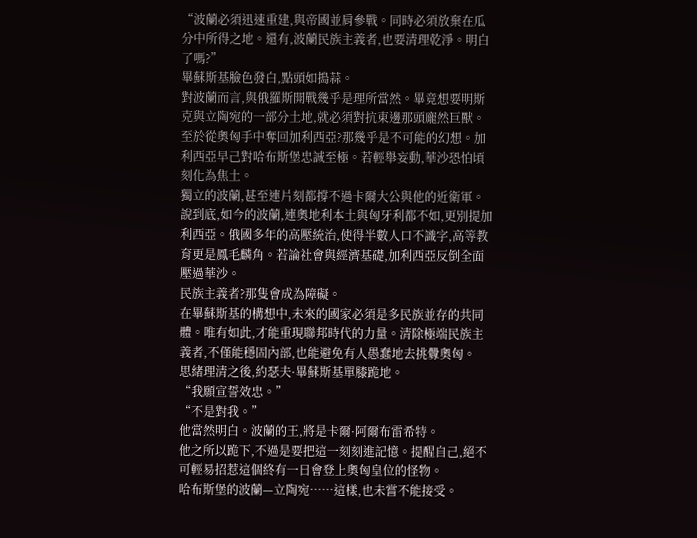“波蘭必須迅速重建,與帝國並肩參戰。同時必須放棄在瓜分中所得之地。還有,波蘭民族主義者,也要清理乾淨。明白了嗎?”
畢蘇斯基臉色發白,點頭如搗蒜。
對波蘭而言,與俄羅斯開戰幾乎是理所當然。畢竟想要明斯克與立陶宛的一部分土地,就必須對抗東邊那頭龐然巨獸。
至於從奧匈手中奪回加利西亞?那幾乎是不可能的幻想。加利西亞早己對哈布斯堡忠誠至極。若輕舉妄動,華沙恐怕頃刻化為焦土。
獨立的波蘭,甚至連片刻都撐不過卡爾大公與他的近衛軍。
說到底,如今的波蘭,連奧地利本土與匈牙利都不如,更別提加利西亞。俄國多年的高壓統治,使得半數人口不識字,高等教育更是鳳毛麟角。若論社會與經濟基礎,加利西亞反倒全面壓過華沙。
民族主義者?那隻會成為障礙。
在畢蘇斯基的構想中,未來的國家必須是多民族並存的共同體。唯有如此,才能重現聯邦時代的力量。清除極端民族主義者,不僅能穩固內部,也能避免有人愚蠢地去挑釁奧匈。
思緒理清之後,約瑟夫·畢蘇斯基單膝跪地。
“我願宣誓效忠。”
“不是對我。”
他當然明白。波蘭的王,將是卡爾·阿爾布雷希特。
他之所以跪下,不過是要把這一刻刻進記憶。提醒自己,絕不可輕易招惹這個終有一日會登上奧匈皇位的怪物。
哈布斯堡的波蘭—立陶宛……這樣,也未嘗不能接受。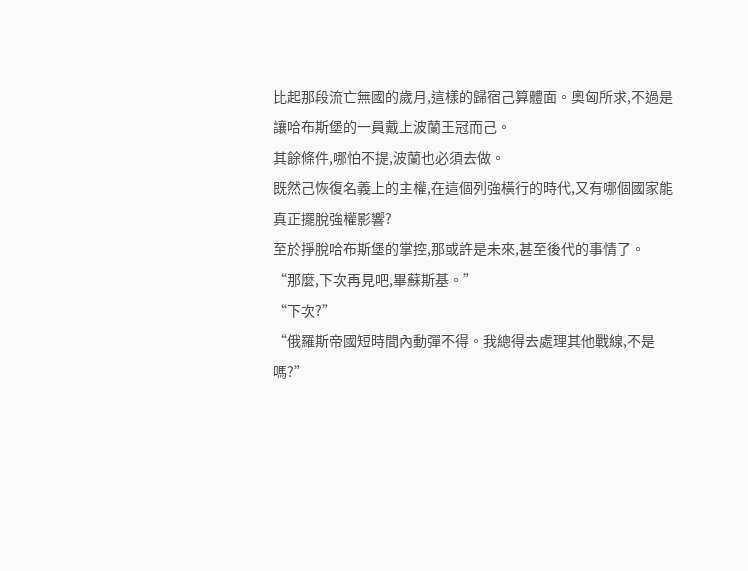比起那段流亡無國的歲月,這樣的歸宿己算體面。奧匈所求,不過是讓哈布斯堡的一員戴上波蘭王冠而己。
其餘條件,哪怕不提,波蘭也必須去做。
既然己恢復名義上的主權,在這個列強橫行的時代,又有哪個國家能真正擺脫強權影響?
至於掙脫哈布斯堡的掌控,那或許是未來,甚至後代的事情了。
“那麼,下次再見吧,畢蘇斯基。”
“下次?”
“俄羅斯帝國短時間內動彈不得。我總得去處理其他戰線,不是嗎?”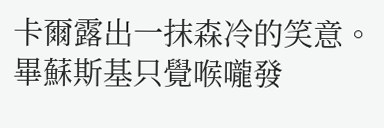卡爾露出一抹森冷的笑意。
畢蘇斯基只覺喉嚨發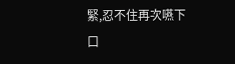緊,忍不住再次嚥下口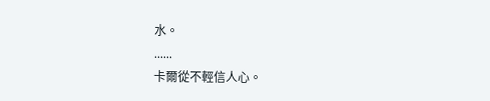水。
......
卡爾從不輕信人心。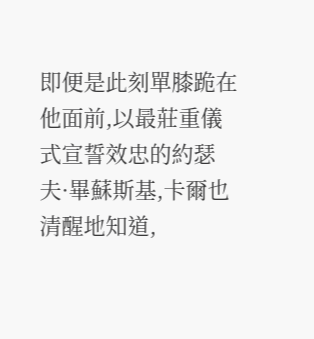即便是此刻單膝跪在他面前,以最莊重儀式宣誓效忠的約瑟夫·畢蘇斯基,卡爾也清醒地知道,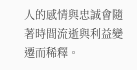人的感情與忠誠會隨著時間流逝與利益變遷而稀釋。